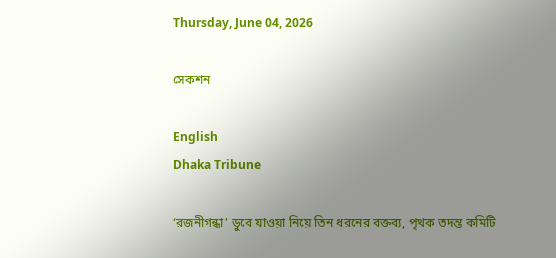Thursday, June 04, 2026

সেকশন

English
Dhaka Tribune

‘রজনীগন্ধা’ ডুবে যাওয়া নিয়ে তিন ধরনের বক্তব্য, পৃথক তদন্ত কমিটি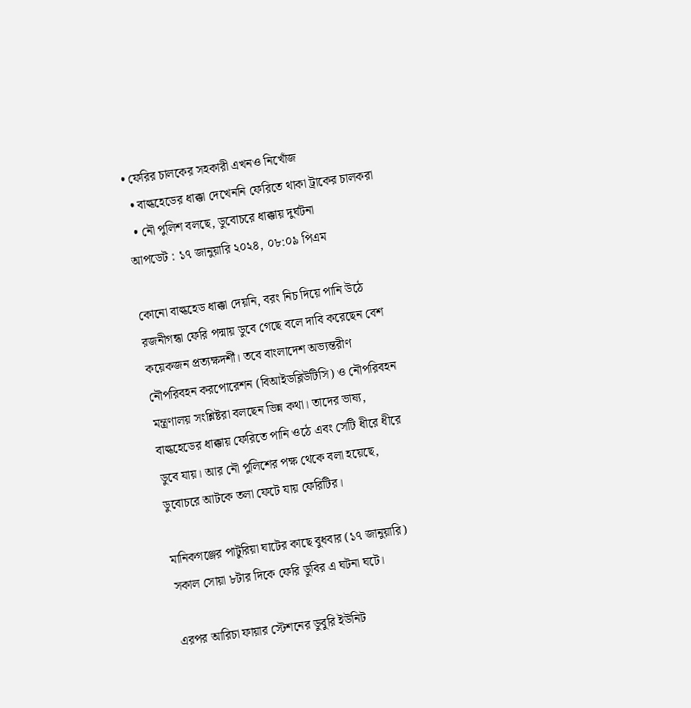• ফেরির চালকের সহকারী এখনও নিখোঁজ
  • বাল্কহেডের ধাক্কা দেখেননি ফেরিতে থাকা ট্রাকের চালকরা
  • নৌ পুলিশ বলছে, ডুবোচরে ধাক্কায় দুর্ঘটনা
আপডেট : ১৭ জানুয়ারি ২০২৪, ০৮:০৯ পিএম

কোনো বাল্কহেড ধাক্কা দেয়নি, বরং নিচ দিয়ে পানি উঠে রজনীগন্ধা ফেরি পদ্মায় ডুবে গেছে বলে দাবি করেছেন বেশ কয়েকজন প্রত্যক্ষদর্শী। তবে বাংলাদেশ অভ্যন্তরীণ নৌপরিবহন করপোরেশন (বিআইডব্লিউটিসি) ও নৌপরিবহন মন্ত্রণালয় সংশ্লিষ্টরা বলছেন ভিন্ন কথা। তাদের ভাষ্য, বাল্কহেডের ধাক্কায় ফেরিতে পানি ওঠে এবং সেটি ধীরে ধীরে ডুবে যায়। আর নৌ পুলিশের পক্ষ থেকে বলা হয়েছে, ডুবোচরে আটকে তলা ফেটে যায় ফেরিটির।

মানিকগঞ্জের পাটুরিয়া ঘাটের কাছে বুধবার (১৭ জানুয়ারি) সকাল সোয়া ৮টার দিকে ফেরি ডুবির এ ঘটনা ঘটে।

এরপর আরিচা ফায়ার স্টেশনের ডুবুরি ইউনিট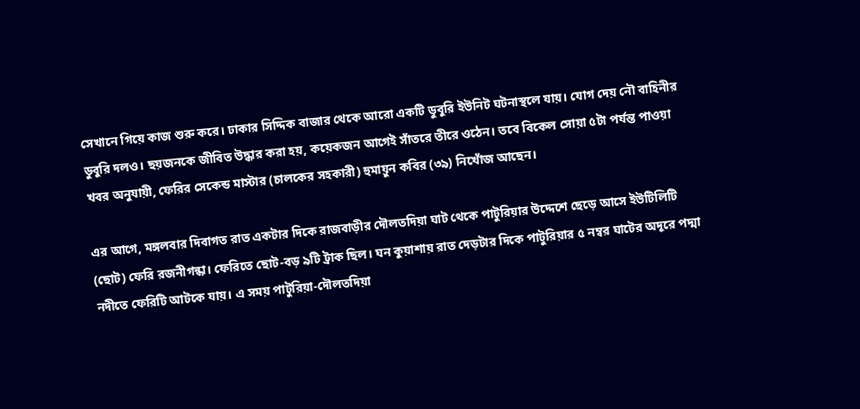সেখানে গিয়ে কাজ শুরু করে। ঢাকার সিদ্দিক বাজার থেকে আরো একটি ডুবুরি ইউনিট ঘটনাস্থলে যায়। যোগ দেয় নৌ বাহিনীর ডুবুরি দলও। ছয়জনকে জীবিত উদ্ধার করা হয়, কয়েকজন আগেই সাঁতরে তীরে ওঠেন। তবে বিকেল সোয়া ৫টা পর্যন্ত পাওয়া খবর অনুযায়ী, ফেরির সেকেন্ড মাস্টার (চালকের সহকারী) হুমায়ুন কবির (৩৯) নিখোঁজ আছেন।

এর আগে, মঙ্গলবার দিবাগত রাত একটার দিকে রাজবাড়ীর দৌলতদিয়া ঘাট থেকে পাটুরিয়ার উদ্দেশে ছেড়ে আসে ইউটিলিটি (ছোট) ফেরি রজনীগন্ধা। ফেরিতে ছোট-বড় ৯টি ট্রাক ছিল। ঘন কুয়াশায় রাত দেড়টার দিকে পাটুরিয়ার ৫ নম্বর ঘাটের অদূরে পদ্মা নদীতে ফেরিটি আটকে যায়। এ সময় পাটুরিয়া-দৌলতদিয়া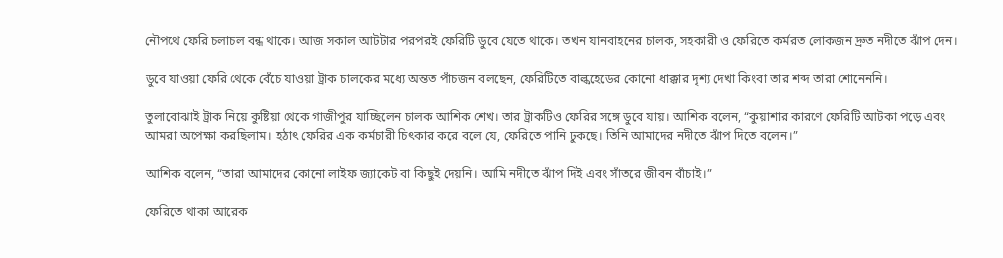নৌপথে ফেরি চলাচল বন্ধ থাকে। আজ সকাল আটটার পরপরই ফেরিটি ডুবে যেতে থাকে। তখন যানবাহনের চালক, সহকারী ও ফেরিতে কর্মরত লোকজন দ্রুত নদীতে ঝাঁপ দেন।

ডুবে যাওয়া ফেরি থেকে বেঁচে যাওয়া ট্রাক চালকের মধ্যে অন্তত পাঁচজন বলছেন, ফেরিটিতে বাল্কহেডের কোনো ধাক্কার দৃশ্য দেখা কিংবা তার শব্দ তারা শোনেননি।

তুলাবোঝাই ট্রাক নিয়ে কুষ্টিয়া থেকে গাজীপুর যাচ্ছিলেন চালক আশিক শেখ। তার ট্রাকটিও ফেরির সঙ্গে ডুবে যায়। আশিক বলেন, “কুয়াশার কারণে ফেরিটি আটকা পড়ে এবং আমরা অপেক্ষা করছিলাম। হঠাৎ ফেরির এক কর্মচারী চিৎকার করে বলে যে, ফেরিতে পানি ঢুকছে। তিনি আমাদের নদীতে ঝাঁপ দিতে বলেন।”

আশিক বলেন, “তারা আমাদের কোনো লাইফ জ্যাকেট বা কিছুই দেয়নি। আমি নদীতে ঝাঁপ দিই এবং সাঁতরে জীবন বাঁচাই।”

ফেরিতে থাকা আরেক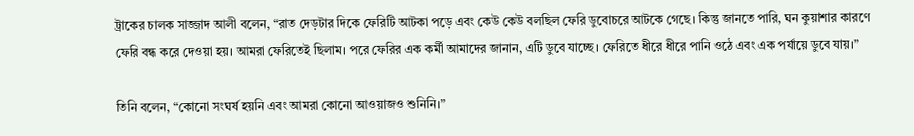ট্রাকের চালক সাজ্জাদ আলী বলেন, “রাত দেড়টার দিকে ফেরিটি আটকা পড়ে এবং কেউ কেউ বলছিল ফেরি ডুবোচরে আটকে গেছে। কিন্তু জানতে পারি, ঘন কুয়াশার কারণে ফেরি বন্ধ করে দেওয়া হয়। আমরা ফেরিতেই ছিলাম। পরে ফেরির এক কর্মী আমাদের জানান, এটি ডুবে যাচ্ছে। ফেরিতে ধীরে ধীরে পানি ওঠে এবং এক পর্যায়ে ডুবে যায়।”

তিনি বলেন, “কোনো সংঘর্ষ হয়নি এবং আমরা কোনো আওয়াজও শুনিনি।”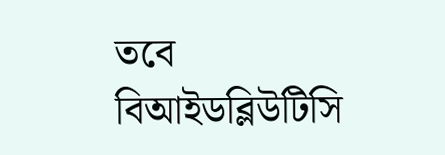তবে বিআইডব্লিউটিসি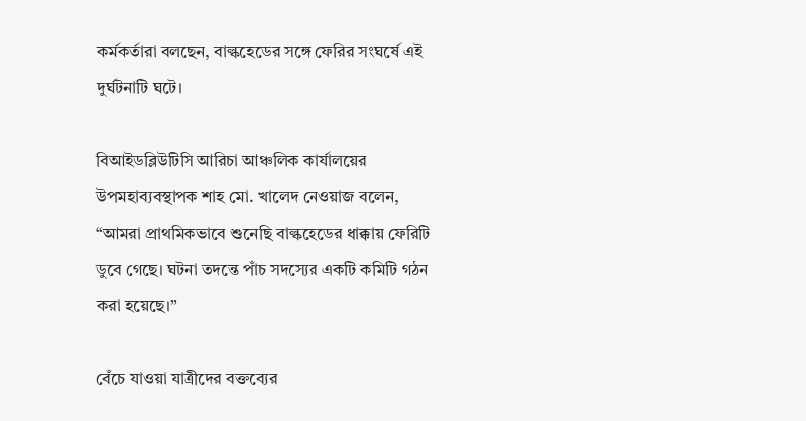কর্মকর্তারা বলছেন, বাল্কহেডের সঙ্গে ফেরির সংঘর্ষে এই দুর্ঘটনাটি ঘটে।

বিআইডব্লিউটিসি আরিচা আঞ্চলিক কার্যালয়ের উপমহাব্যবস্থাপক শাহ মো. খালেদ নেওয়াজ বলেন, “আমরা প্রাথমিকভাবে শুনেছি বাল্কহেডের ধাক্কায় ফেরিটি ডুবে গেছে। ঘটনা তদন্তে পাঁচ সদস্যের একটি কমিটি গঠন করা হয়েছে।”

বেঁচে যাওয়া যাত্রীদের বক্তব্যের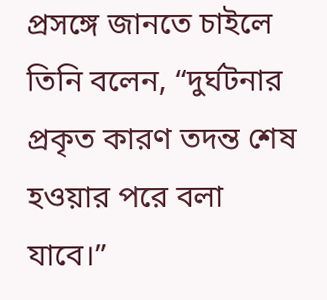প্রসঙ্গে জানতে চাইলে তিনি বলেন, “দুর্ঘটনার প্রকৃত কারণ তদন্ত শেষ হওয়ার পরে বলা যাবে।”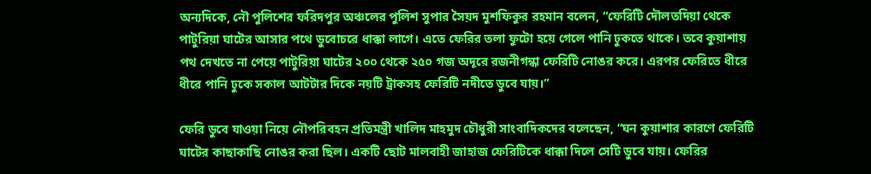অন্যদিকে, নৌ পুলিশের ফরিদপুর অঞ্চলের পুলিশ সুপার সৈয়দ মুশফিকুর রহমান বলেন, “ফেরিটি দৌলতদিয়া থেকে পাটুরিয়া ঘাটের আসার পথে ডুবোচরে ধাক্কা লাগে। এতে ফেরির তলা ফুটো হয়ে গেলে পানি ঢুকতে থাকে। তবে কুয়াশায় পথ দেখতে না পেয়ে পাটুরিয়া ঘাটের ২০০ থেকে ২৫০ গজ অদূরে রজনীগন্ধা ফেরিটি নোঙর করে। এরপর ফেরিতে ধীরে ধীরে পানি ঢুকে সকাল আটটার দিকে নয়টি ট্রাকসহ ফেরিটি নদীতে ডুবে যায়।”

ফেরি ডুবে যাওয়া নিয়ে নৌপরিবহন প্রতিমন্ত্রী খালিদ মাহমুদ চৌধুরী সাংবাদিকদের বলেছেন, “ঘন কুয়াশার কারণে ফেরিটি ঘাটের কাছাকাছি নোঙর করা ছিল। একটি ছোট মালবাহী জাহাজ ফেরিটিকে ধাক্কা দিলে সেটি ডুবে যায়। ফেরির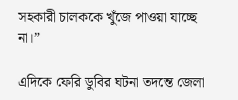সহকারী চালককে খুঁজে পাওয়া যাচ্ছে না।”

এদিকে ফেরি ডুবির ঘটনা তদন্তে জেলা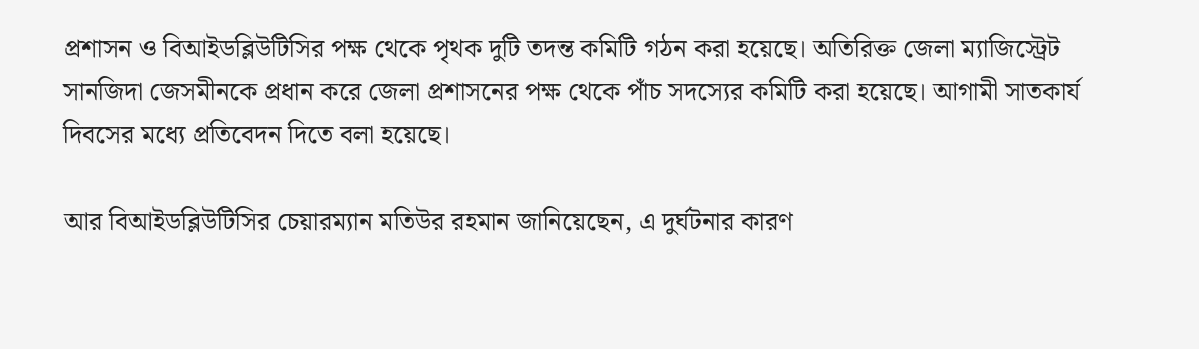প্রশাসন ও বিআইডব্লিউটিসির পক্ষ থেকে পৃথক দুটি তদন্ত কমিটি গঠন করা হয়েছে। অতিরিক্ত জেলা ম্যাজিস্ট্রেট সানজিদা জেসমীনকে প্রধান করে জেলা প্রশাসনের পক্ষ থেকে পাঁচ সদস্যের কমিটি করা হয়েছে। আগামী সাতকার্য দিবসের মধ্যে প্রতিবেদন দিতে বলা হয়েছে।

আর বিআইডব্লিউটিসির চেয়ারম্যান মতিউর রহমান জানিয়েছেন, এ দুর্ঘটনার কারণ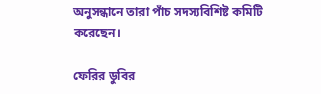অনুসন্ধানে তারা পাঁচ সদস্যবিশিষ্ট কমিটি করেছেন।

ফেরির ডুবির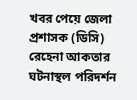খবর পেয়ে জেলা প্রশাসক (ডিসি) রেহেনা আকতার ঘটনাস্থল পরিদর্শন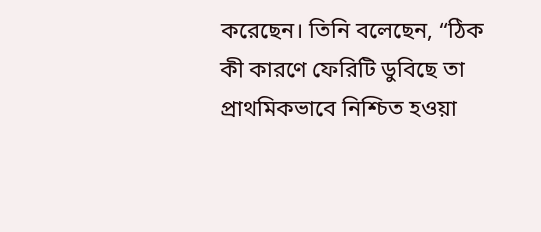করেছেন। তিনি বলেছেন, “ঠিক কী কারণে ফেরিটি ডুবিছে তা প্রাথমিকভাবে নিশ্চিত হওয়া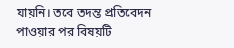যায়নি। তবে তদন্ত প্রতিবেদন পাওয়ার পর বিষয়টি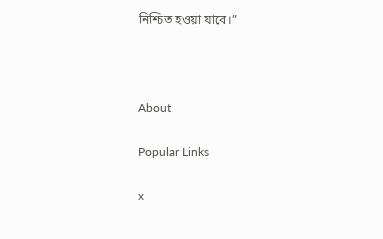নিশ্চিত হওয়া যাবে।”



About

Popular Links

x